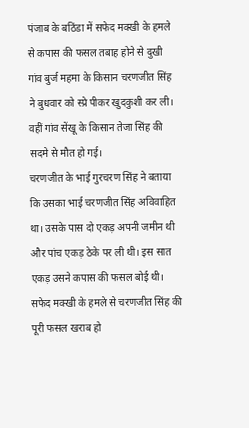पंजाब के बठिंडा में सफेद मक्खी के हमले से कपास की फसल तबाह होने से दुखी गांव बुर्ज महमा के किसान चरणजीत सिंह ने बुधवार को स्प्रे पीकर खुदकुशी कर ली। वहीं गांव सेंखू के किसान तेजा सिंह की सदमे से मौत हो गई।
चरणजीत के भाई गुरचरण सिंह ने बताया कि उसका भाई चरणजीत सिंह अविवाहित था। उसके पास दो एकड़ अपनी जमीन थी और पांच एकड़ ठेके पर ली थी। इस सात एकड़ उसने कपास की फसल बोई थी। सफेद मक्खी के हमले से चरणजीत सिंह की पूरी फसल खराब हो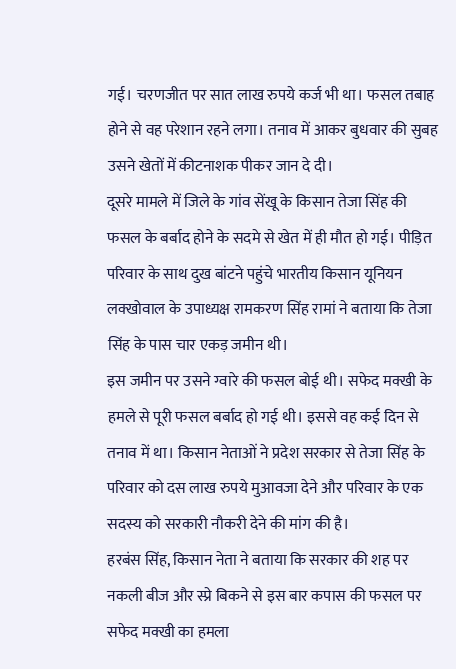गई। चरणजीत पर सात लाख रुपये कर्ज भी था। फसल तबाह होने से वह परेशान रहने लगा। तनाव में आकर बुधवार की सुबह उसने खेतों में कीटनाशक पीकर जान दे दी।
दूसरे मामले में जिले के गांव सेंखू के किसान तेजा सिंह की फसल के बर्बाद होने के सदमे से खेत में ही मौत हो गई। पीड़ित परिवार के साथ दुख बांटने पहुंचे भारतीय किसान यूनियन लक्खोवाल के उपाध्यक्ष रामकरण सिंह रामां ने बताया कि तेजा सिंह के पास चार एकड़ जमीन थी।
इस जमीन पर उसने ग्वारे की फसल बोई थी। सफेद मक्खी के हमले से पूरी फसल बर्बाद हो गई थी। इससे वह कई दिन से तनाव में था। किसान नेताओं ने प्रदेश सरकार से तेजा सिंह के परिवार को दस लाख रुपये मुआवजा देने और परिवार के एक सदस्य को सरकारी नौकरी देने की मांग की है।
हरबंस सिंह, किसान नेता ने बताया कि सरकार की शह पर नकली बीज और स्प्रे बिकने से इस बार कपास की फसल पर सफेद मक्खी का हमला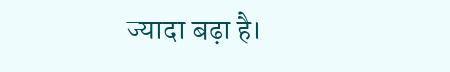ज्यादा बढ़ा है।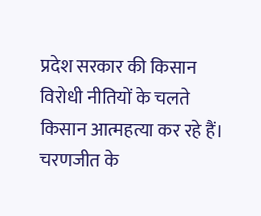प्रदेश सरकार की किसान विरोधी नीतियों के चलते किसान आत्महत्या कर रहे हैं। चरणजीत के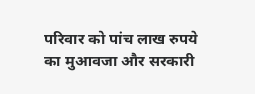परिवार को पांच लाख रुपये का मुआवजा और सरकारी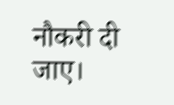नौकरी दी जाए।